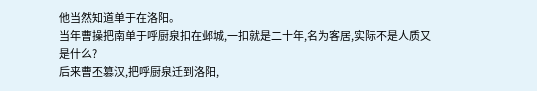他当然知道单于在洛阳。
当年曹操把南单于呼厨泉扣在邺城,一扣就是二十年,名为客居,实际不是人质又是什么?
后来曹丕篡汉,把呼厨泉迁到洛阳,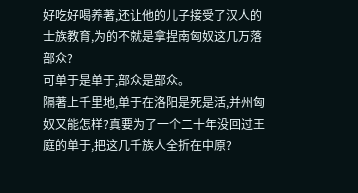好吃好喝养著,还让他的儿子接受了汉人的士族教育,为的不就是拿捏南匈奴这几万落部众?
可单于是单于,部众是部众。
隔著上千里地,单于在洛阳是死是活,并州匈奴又能怎样?真要为了一个二十年没回过王庭的单于,把这几千族人全折在中原?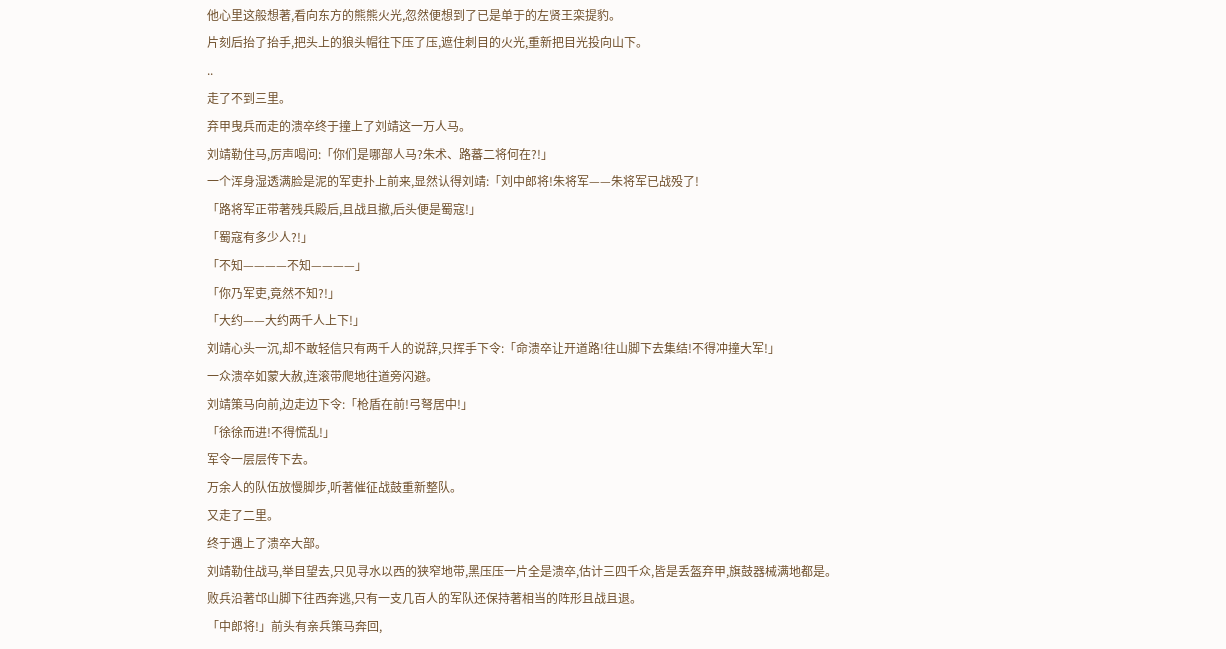他心里这般想著,看向东方的熊熊火光,忽然便想到了已是单于的左贤王栾提豹。
片刻后抬了抬手,把头上的狼头帽往下压了压,遮住刺目的火光,重新把目光投向山下。
..
走了不到三里。
弃甲曳兵而走的溃卒终于撞上了刘靖这一万人马。
刘靖勒住马,厉声喝问:「你们是哪部人马?朱术、路蕃二将何在?!」
一个浑身湿透满脸是泥的军吏扑上前来,显然认得刘靖:「刘中郎将!朱将军——朱将军已战殁了!
「路将军正带著残兵殿后,且战且撤,后头便是蜀寇!」
「蜀寇有多少人?!」
「不知————不知————」
「你乃军吏,竟然不知?!」
「大约——大约两千人上下!」
刘靖心头一沉,却不敢轻信只有两千人的说辞,只挥手下令:「命溃卒让开道路!往山脚下去集结!不得冲撞大军!」
一众溃卒如蒙大赦,连滚带爬地往道旁闪避。
刘靖策马向前,边走边下令:「枪盾在前!弓弩居中!」
「徐徐而进!不得慌乱!」
军令一层层传下去。
万余人的队伍放慢脚步,听著催征战鼓重新整队。
又走了二里。
终于遇上了溃卒大部。
刘靖勒住战马,举目望去,只见寻水以西的狭窄地带,黑压压一片全是溃卒,估计三四千众,皆是丢盔弃甲,旗鼓器械满地都是。
败兵沿著邙山脚下往西奔逃,只有一支几百人的军队还保持著相当的阵形且战且退。
「中郎将!」前头有亲兵策马奔回,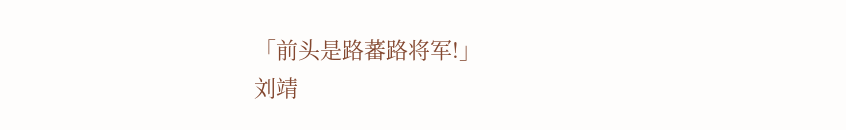「前头是路蕃路将军!」
刘靖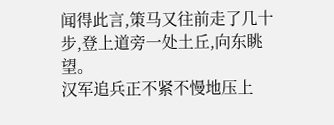闻得此言,策马又往前走了几十步,登上道旁一处土丘,向东眺望。
汉军追兵正不紧不慢地压上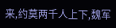来,约莫两千人上下,魏军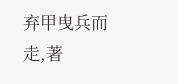弃甲曳兵而走,著